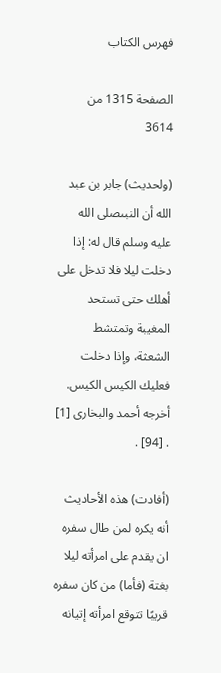فهرس الكتاب

الصفحة 1315 من 3614

(ولحديث) جابر بن عبد الله أن النبىصلى الله عليه وسلم قال له: إذا دخلت ليلا فلا تدخل على أهلك حتى تستحد المغيبة وتمتشط الشعثة، وإذا دخلت فعليك الكيس الكيس. أخرجه أحمد والبخارى [1] . [94] .

(أفادت) هذه الأحاديث أنه يكره لمن طال سفره ان يقدم على امرأته ليلا بغتة (فأما) من كان سفره قريبًا تتوقع امرأته إتيانه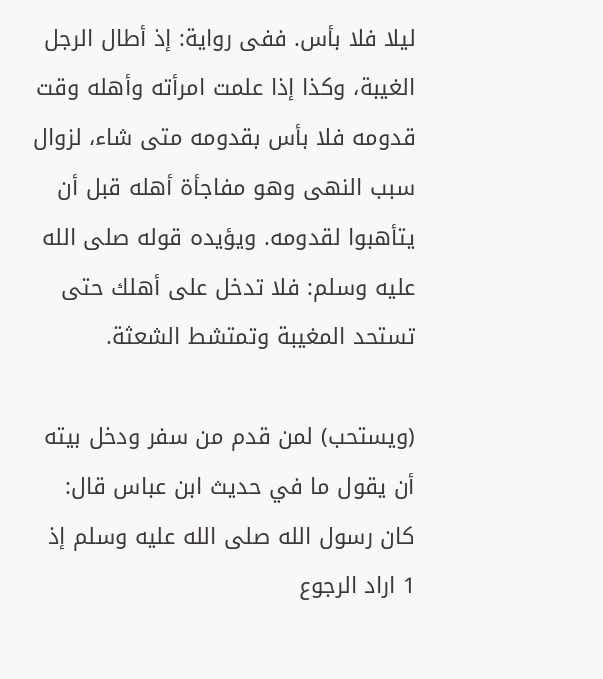ليلا فلا بأس. ففى رواية: إذ أطال الرجل الغيبة، وكذا إذا علمت امرأته وأهله وقت قدومه فلا بأس بقدومه متى شاء، لزوال سبب النهى وهو مفاجأة أهله قبل أن يتأهبوا لقدومه. ويؤيده قوله صلى الله عليه وسلم: فلا تدخل على أهلك حتى تستحد المغيبة وتمتشط الشعثة.

(ويستحب) لمن قدم من سفر ودخل بيته أن يقول ما في حديث ابن عباس قال: كان رسول الله صلى الله عليه وسلم إذ 1 اراد الرجوع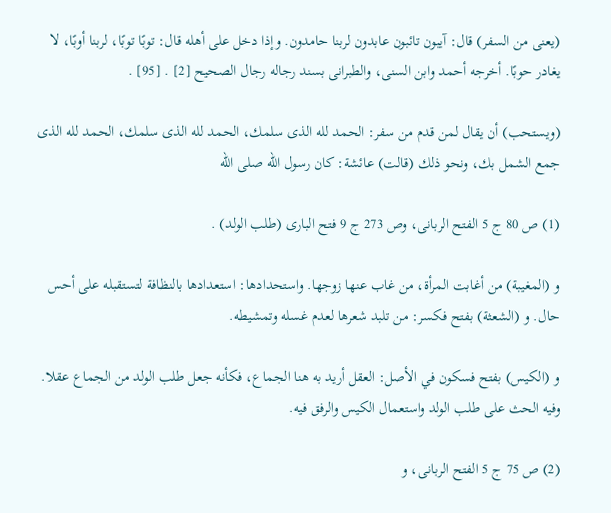(يعنى من السفر) قال: آيبون تائبون عابدون لربنا حامدون. وإذا دخل على أهله قال: توبًا توبًا، لربنا أوبًا، لا يغادر حوبًا. أخرجه أحمد وابن السنى، والطبرانى بسند رجاله رجال الصحيح [2] . [95] .

(ويستحب) أن يقال لمن قدم من سفر: الحمد لله الذى سلمك، الحمد لله الذى سلمك، الحمد لله الذى جمع الشمل بك، ونحو ذلك (قالت) عائشة: كان رسول الله صلى الله

(1) ص 80 ج 5 الفتح الربانى، وص 273 ج 9 فتح البارى (طلب الولد) .

و (المغيبة) من أغابت المرأة، من غاب عنها زوجها. واستحدادها: استعدادها بالنظافة لتستقبله على أحس حال. و (الشعثة) بفتح فكسر: من تلبد شعرها لعدم غسله وتمشيطه.

و (الكيس) بفتح فسكون في الأصل: العقل أريد به هنا الجماع، فكأنه جعل طلب الولد من الجماع عقلا. وفيه الحث على طلب الولد واستعمال الكيس والرفق فيه.

(2) ص 75 ج 5 الفتح الربانى، و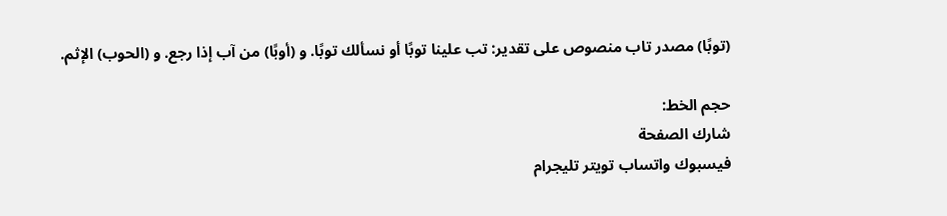(توبًا) مصدر تاب منصوص على تقدير: تب علينا توبًا أو نسألك توبًا. و (أوبًا) من آب إذا رجع. و (الحوب) الإثم.

حجم الخط:
شارك الصفحة
فيسبوك واتساب تويتر تليجرام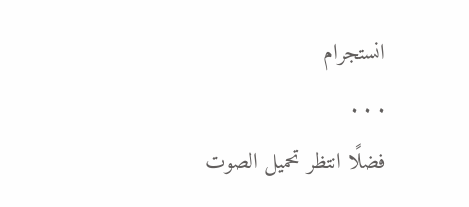انستجرام
. . .
فضلًا انتظر تحميل الصوت